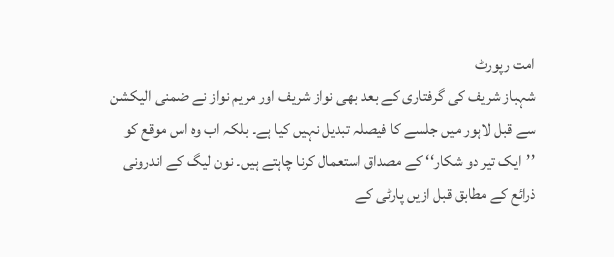امت رپورٹ
شہباز شریف کی گرفتاری کے بعد بھی نواز شریف اور مریم نواز نے ضمنی الیکشن سے قبل لاہور میں جلسے کا فیصلہ تبدیل نہیں کیا ہے۔ بلکہ اب وہ اس موقع کو ’’ایک تیر دو شکار‘‘ کے مصداق استعمال کرنا چاہتے ہیں۔ نون لیگ کے اندرونی ذرائع کے مطابق قبل ازیں پارٹی کے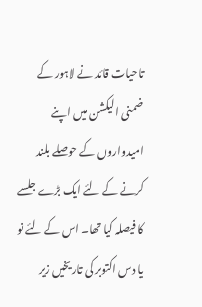تاحیات قائد نے لاہور کے ضمنی الیکشن میں اپنے امیدواروں کے حوصلے بلند کرنے کے لئے ایک بڑے جلسے کا فیصلہ کیا تھا۔ اس کے لئے نو یا دس اکتوبر کی تاریخیں زیر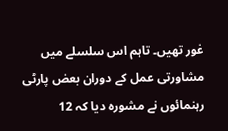غور تھیں۔ تاہم اس سلسلے میں مشاورتی عمل کے دوران بعض پارٹی رہنمائوں نے مشورہ دیا کہ 12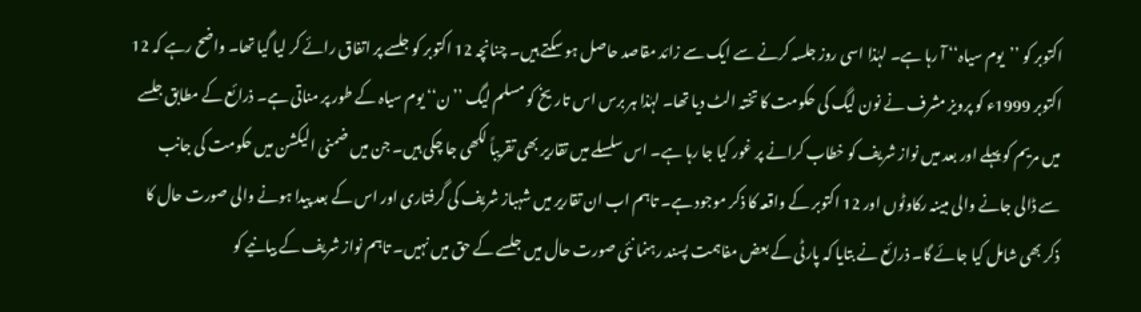اکتوبر کو ’’یوم سیاہ‘‘ آ رہا ہے۔ لہٰذا اسی روز جلسہ کرنے سے ایک سے زائد مقاصد حاصل ہو سکتے ہیں۔ چنانچہ 12 اکتوبر کو جلسے پر اتفاق رائے کر لیا گیا تھا۔ واضح رہے کہ 12 اکتوبر 1999ء کو پرویز مشرف نے نون لیگ کی حکومت کا تختہ الٹ دیا تھا۔ لہٰذا ہر برس اس تاریخ کو مسلم لیگ ’’ن‘‘ یوم سیاہ کے طور پر مناتی ہے۔ ذرائع کے مطابق جلسے میں مریم کو پہلے اور بعد میں نواز شریف کو خطاب کرانے پر غور کیا جا رہا ہے۔ اس سلسلے میں تقاریر بھی تقریباً لکھی جا چکی ہیں۔ جن میں ضمنی الیکشن میں حکومت کی جانب سے ڈالی جانے والی مبینہ رکاوٹوں اور 12 اکتوبر کے واقعہ کا ذکر موجود ہے۔ تاہم اب ان تقاریر میں شہباز شریف کی گرفتاری اور اس کے بعد پیدا ہونے والی صورت حال کا ذکر بھی شامل کیا جائے گا۔ ذرائع نے بتایا کہ پارٹی کے بعض مفاہمت پسند رہنما نئی صورت حال میں جلسے کے حق میں نہیں۔ تاہم نواز شریف کے بیانیے کو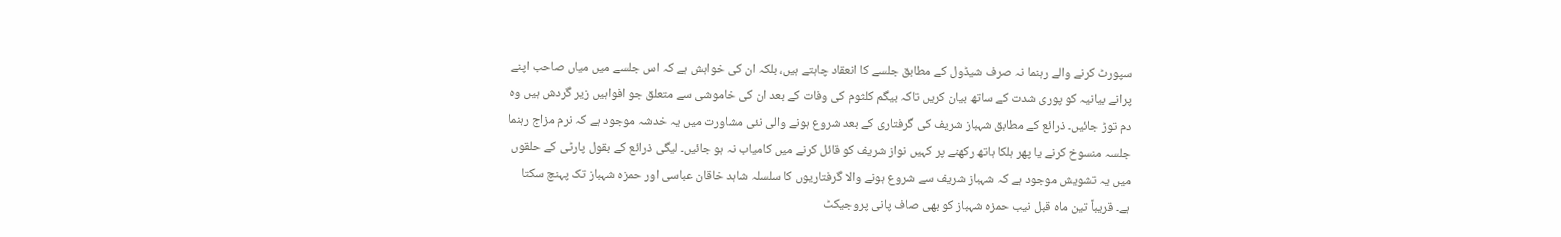سپورٹ کرنے والے رہنما نہ صرف شیڈول کے مطابق جلسے کا انعقاد چاہتے ہیں، بلکہ ان کی خواہش ہے کہ اس جلسے میں میاں صاحب اپنے پرانے بیانیہ کو پوری شدت کے ساتھ بیان کریں تاکہ بیگم کلثوم کی وفات کے بعد ان کی خاموشی سے متعلق جو افواہیں زیر گردش ہیں وہ دم توڑ جائیں۔ ذرائع کے مطابق شہباز شریف کی گرفتاری کے بعد شروع ہونے والی نئی مشاورت میں یہ خدشہ موجود ہے کہ نرم مزاج رہنما جلسہ منسوخ کرنے یا پھر ہلکا ہاتھ رکھنے پر کہیں نواز شریف کو قائل کرنے میں کامیاب نہ ہو جائیں۔ لیگی ذرائع کے بقول پارٹی کے حلقوں میں یہ تشویش موجود ہے کہ شہباز شریف سے شروع ہونے والا گرفتاریوں کا سلسلہ شاہد خاقان عباسی اور حمزہ شہباز تک پہنچ سکتا ہے۔ قریباً تین ماہ قبل نیب حمزہ شہباز کو بھی صاف پانی پروجیکٹ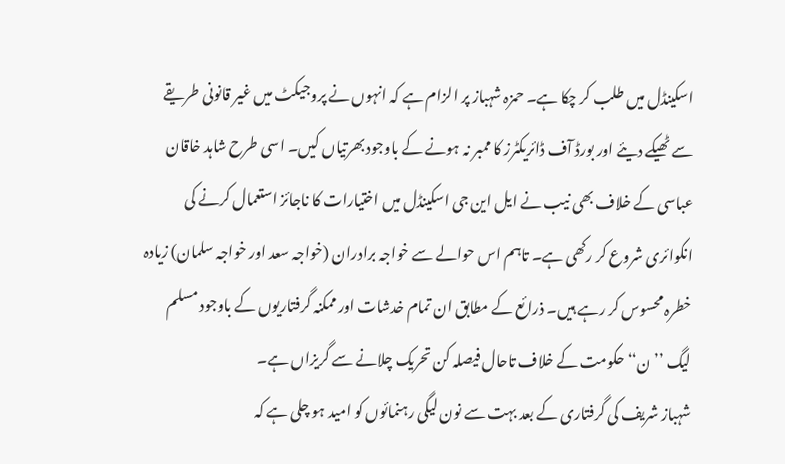اسکینڈل میں طلب کر چکا ہے۔ حمزہ شہباز پر الزام ہے کہ انہوں نے پروجیکٹ میں غیر قانونی طریقے سے ٹھیکے دیئے اور بورڈ آف ڈائریکٹرز کا ممبر نہ ہونے کے باوجود بھرتیاں کیں۔ اسی طرح شاہد خاقان عباسی کے خلاف بھی نیب نے ایل این جی اسکینڈل میں اختیارات کا ناجائز استعمال کرنے کی انکوائری شروع کر رکھی ہے۔ تاہم اس حوالے سے خواجہ برادران (خواجہ سعد اور خواجہ سلمان) زیادہ خطرہ محسوس کر رہے ہیں۔ ذرائع کے مطابق ان تمام خدشات اور ممکنہ گرفتاریوں کے باوجود مسلم لیگ ’’ن‘‘ حکومت کے خلاف تاحال فیصلہ کن تحریک چلانے سے گریزاں ہے۔
شہباز شریف کی گرفتاری کے بعد بہت سے نون لیگی رہنمائوں کو امید ہو چلی ہے کہ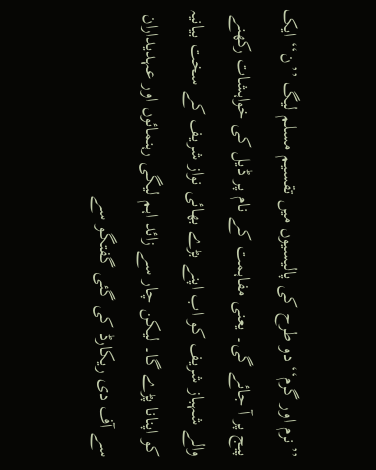’’نرم اور گرم‘‘ دو طرح کی پالیسیوں میں تقسیم مسلم لیگ ’’ن‘‘ ایک پیج پر آ جائے گی۔ یعنی مفاہمت کے نام پر ڈیل کی خواہشات رکھنے والے شہباز شریف کو اب اپنے بڑے بھائی نواز شریف کے سخت بیانیہ کو اپنانا پڑے گا۔ لیکن چار سے زائد اہم لیگی رہنمائوں اور عہدیداران سے آف دی ریکارڈ کی گئی گفتگو سے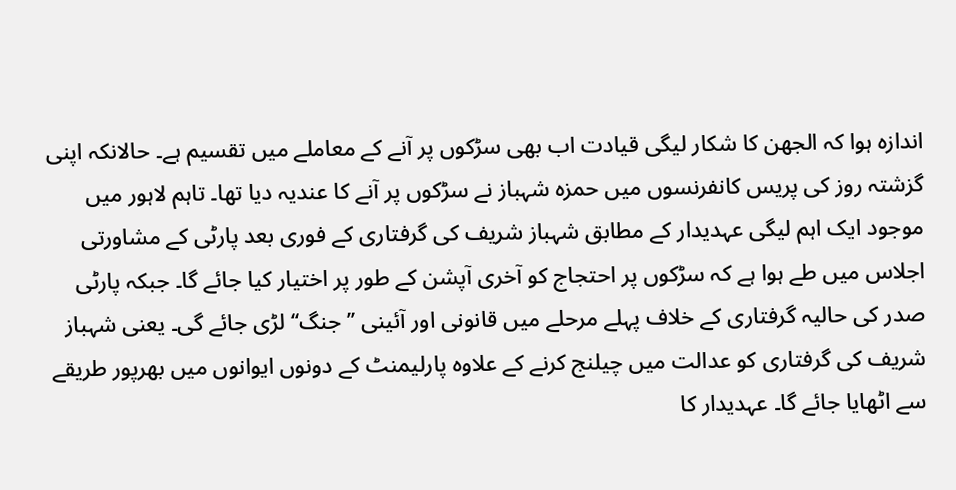اندازہ ہوا کہ الجھن کا شکار لیگی قیادت اب بھی سڑکوں پر آنے کے معاملے میں تقسیم ہے۔ حالانکہ اپنی گزشتہ روز کی پریس کانفرنسوں میں حمزہ شہباز نے سڑکوں پر آنے کا عندیہ دیا تھا۔ تاہم لاہور میں موجود ایک اہم لیگی عہدیدار کے مطابق شہباز شریف کی گرفتاری کے فوری بعد پارٹی کے مشاورتی اجلاس میں طے ہوا ہے کہ سڑکوں پر احتجاج کو آخری آپشن کے طور پر اختیار کیا جائے گا۔ جبکہ پارٹی صدر کی حالیہ گرفتاری کے خلاف پہلے مرحلے میں قانونی اور آئینی ’’جنگ‘‘ لڑی جائے گی۔ یعنی شہباز شریف کی گرفتاری کو عدالت میں چیلنج کرنے کے علاوہ پارلیمنٹ کے دونوں ایوانوں میں بھرپور طریقے سے اٹھایا جائے گا۔ عہدیدار کا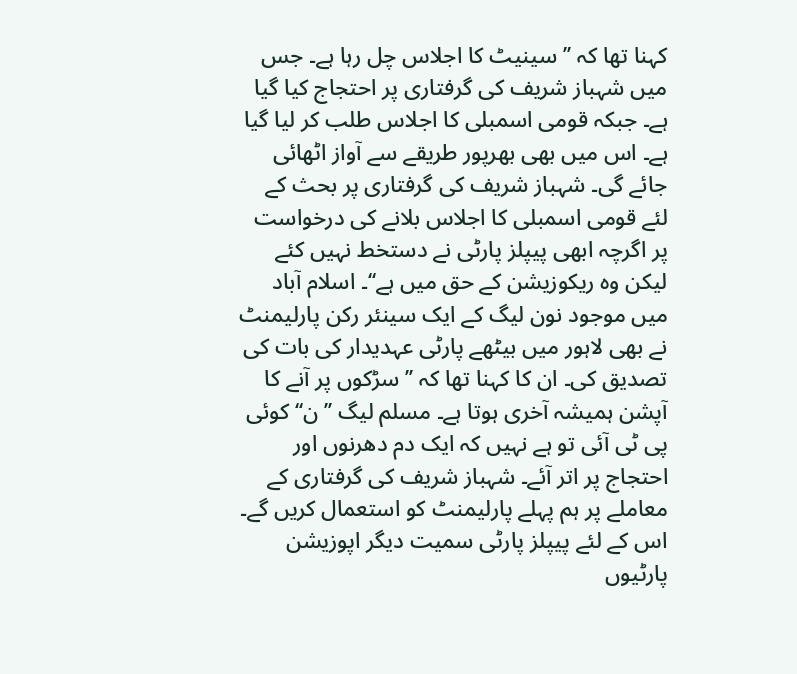کہنا تھا کہ ’’سینیٹ کا اجلاس چل رہا ہے۔ جس میں شہباز شریف کی گرفتاری پر احتجاج کیا گیا ہے۔ جبکہ قومی اسمبلی کا اجلاس طلب کر لیا گیا ہے۔ اس میں بھی بھرپور طریقے سے آواز اٹھائی جائے گی۔ شہباز شریف کی گرفتاری پر بحث کے لئے قومی اسمبلی کا اجلاس بلانے کی درخواست پر اگرچہ ابھی پیپلز پارٹی نے دستخط نہیں کئے لیکن وہ ریکوزیشن کے حق میں ہے‘‘۔ اسلام آباد میں موجود نون لیگ کے ایک سینئر رکن پارلیمنٹ نے بھی لاہور میں بیٹھے پارٹی عہدیدار کی بات کی تصدیق کی۔ ان کا کہنا تھا کہ ’’سڑکوں پر آنے کا آپشن ہمیشہ آخری ہوتا ہے۔ مسلم لیگ ’’ن‘‘ کوئی پی ٹی آئی تو ہے نہیں کہ ایک دم دھرنوں اور احتجاج پر اتر آئے۔ شہباز شریف کی گرفتاری کے معاملے پر ہم پہلے پارلیمنٹ کو استعمال کریں گے۔ اس کے لئے پیپلز پارٹی سمیت دیگر اپوزیشن پارٹیوں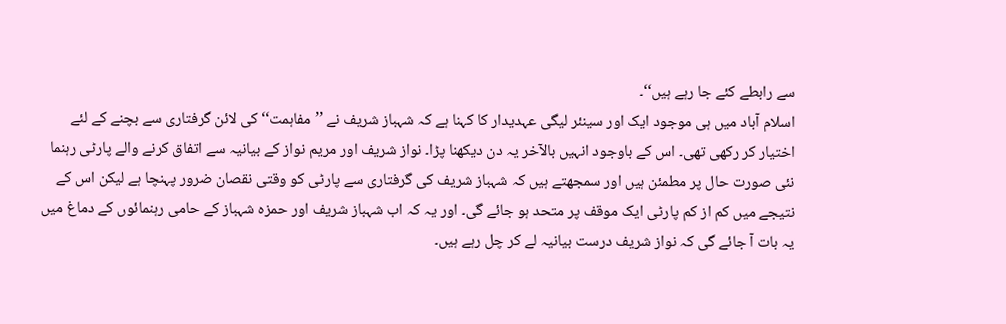سے رابطے کئے جا رہے ہیں‘‘۔
اسلام آباد میں ہی موجود ایک اور سینئر لیگی عہدیدار کا کہنا ہے کہ شہباز شریف نے ’’مفاہمت‘‘ کی لائن گرفتاری سے بچنے کے لئے اختیار کر رکھی تھی۔ اس کے باوجود انہیں بالآخر یہ دن دیکھنا پڑا۔ نواز شریف اور مریم نواز کے بیانیہ سے اتفاق کرنے والے پارٹی رہنما نئی صورت حال پر مطمئن ہیں اور سمجھتے ہیں کہ شہباز شریف کی گرفتاری سے پارٹی کو وقتی نقصان ضرور پہنچا ہے لیکن اس کے نتیجے میں کم از کم پارٹی ایک موقف پر متحد ہو جائے گی۔ اور یہ کہ اب شہباز شریف اور حمزہ شہباز کے حامی رہنمائوں کے دماغ میں یہ بات آ جائے گی کہ نواز شریف درست بیانیہ لے کر چل رہے ہیں۔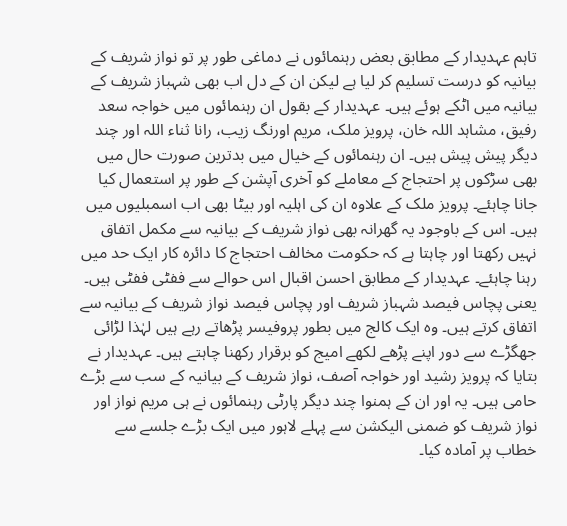تاہم عہدیدار کے مطابق بعض رہنمائوں نے دماغی طور پر تو نواز شریف کے بیانیہ کو درست تسلیم کر لیا ہے لیکن ان کے دل اب بھی شہباز شریف کے بیانیہ میں اٹکے ہوئے ہیں۔ عہدیدار کے بقول ان رہنمائوں میں خواجہ سعد رفیق، مشاہد اللہ خان، پرویز ملک، مریم اورنگ زیب، رانا ثناء اللہ اور چند دیگر پیش پیش ہیں۔ ان رہنمائوں کے خیال میں بدترین صورت حال میں بھی سڑکوں پر احتجاج کے معاملے کو آخری آپشن کے طور پر استعمال کیا جانا چاہئے۔ پرویز ملک کے علاوہ ان کی اہلیہ اور بیٹا بھی اب اسمبلیوں میں ہیں۔ اس کے باوجود یہ گھرانہ بھی نواز شریف کے بیانیہ سے مکمل اتفاق نہیں رکھتا اور چاہتا ہے کہ حکومت مخالف احتجاج کا دائرہ کار ایک حد میں رہنا چاہئے۔ عہدیدار کے مطابق احسن اقبال اس حوالے سے ففٹی ففٹی ہیں۔ یعنی پچاس فیصد شہباز شریف اور پچاس فیصد نواز شریف کے بیانیہ سے اتفاق کرتے ہیں۔ وہ ایک کالج میں بطور پروفیسر پڑھاتے رہے ہیں لہٰذا لڑائی جھگڑے سے دور اپنے پڑھے لکھے امیج کو برقرار رکھنا چاہتے ہیں۔ عہدیدار نے بتایا کہ پرویز رشید اور خواجہ آصف، نواز شریف کے بیانیہ کے سب سے بڑے حامی ہیں۔ یہ اور ان کے ہمنوا چند دیگر پارٹی رہنمائوں نے ہی مریم نواز اور نواز شریف کو ضمنی الیکشن سے پہلے لاہور میں ایک بڑے جلسے سے خطاب پر آمادہ کیا۔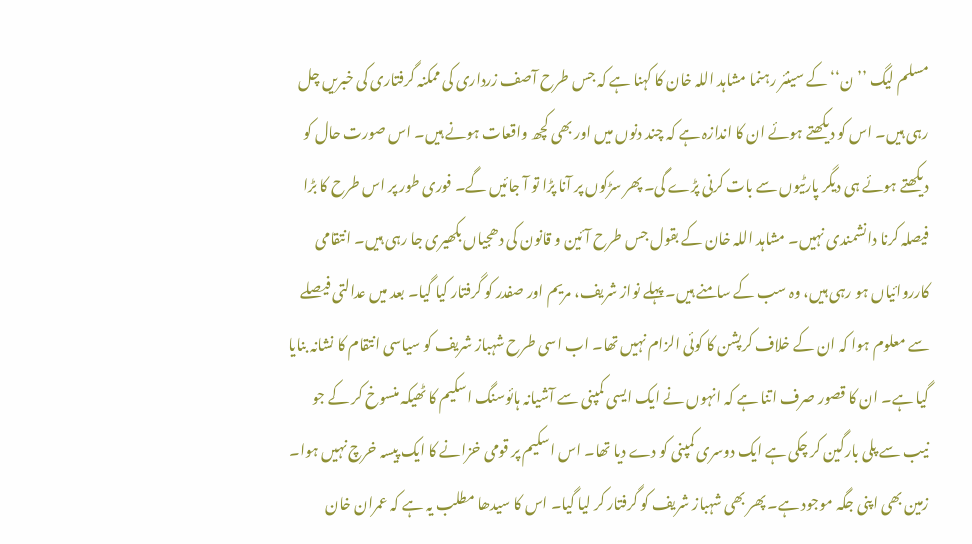مسلم لیگ ’’ن‘‘ کے سینئر رہنما مشاہد اللہ خان کا کہنا ہے کہ جس طرح آصف زرداری کی ممکنہ گرفتاری کی خبریں چل رہی ہیں۔ اس کو دیکھتے ہوئے ان کا اندازہ ہے کہ چند دنوں میں اور بھی کچھ واقعات ہونے ہیں۔ اس صورت حال کو دیکھتے ہوئے ہی دیگر پارٹیوں سے بات کرنی پڑے گی۔ پھر سڑکوں پر آنا پڑا تو آ جائیں گے۔ فوری طور پر اس طرح کا بڑا فیصلہ کرنا دانشمندی نہیں۔ مشاہد اللہ خان کے بقول جس طرح آئین و قانون کی دھجیاں بکھیری جا رہی ہیں۔ انتقامی کارروائیاں ہو رہی ہیں، وہ سب کے سامنے ہیں۔ پہلے نواز شریف، مریم اور صفدر کو گرفتار کیا گیا۔ بعد میں عدالتی فیصلے سے معلوم ہوا کہ ان کے خلاف کرپشن کا کوئی الزام نہیں تھا۔ اب اسی طرح شہباز شریف کو سیاسی انتقام کا نشانہ بنایا گیا ہے۔ ان کا قصور صرف اتنا ہے کہ انہوں نے ایک ایسی کمپنی سے آشیانہ ہائوسنگ اسکیم کا ٹھیکہ منسوخ کر کے جو نیب سے پلی بارگین کر چکی ہے ایک دوسری کمپنی کو دے دیا تھا۔ اس اسکیم پر قومی خزانے کا ایک پیسہ خرچ نہیں ہوا۔ زمین بھی اپنی جگہ موجود ہے۔ پھر بھی شہباز شریف کو گرفتار کر لیا گیا۔ اس کا سیدھا مطلب یہ ہے کہ عمران خان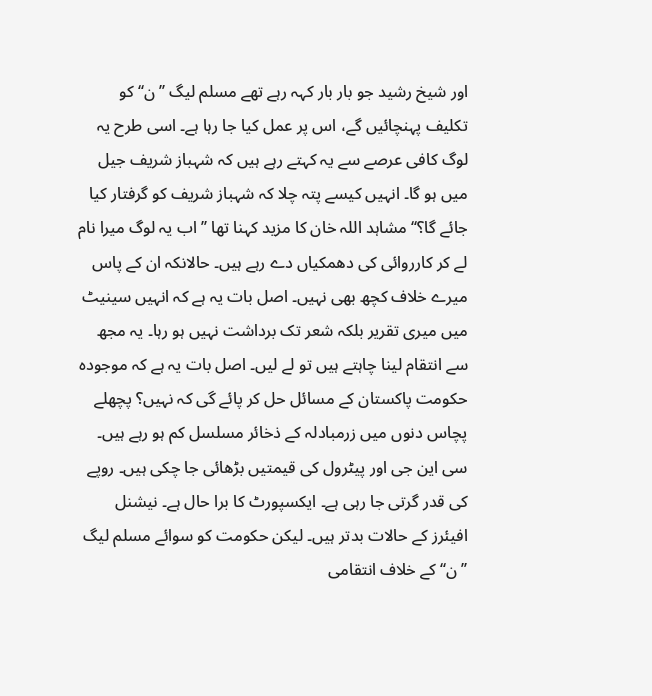اور شیخ رشید جو بار بار کہہ رہے تھے مسلم لیگ ’’ن‘‘ کو تکلیف پہنچائیں گے، اس پر عمل کیا جا رہا ہے۔ اسی طرح یہ لوگ کافی عرصے سے یہ کہتے رہے ہیں کہ شہباز شریف جیل میں ہو گا۔ انہیں کیسے پتہ چلا کہ شہباز شریف کو گرفتار کیا جائے گا؟‘‘ مشاہد اللہ خان کا مزید کہنا تھا ’’ اب یہ لوگ میرا نام لے کر کارروائی کی دھمکیاں دے رہے ہیں۔ حالانکہ ان کے پاس میرے خلاف کچھ بھی نہیں۔ اصل بات یہ ہے کہ انہیں سینیٹ میں میری تقریر بلکہ شعر تک برداشت نہیں ہو رہا۔ یہ مجھ سے انتقام لینا چاہتے ہیں تو لے لیں۔ اصل بات یہ ہے کہ موجودہ حکومت پاکستان کے مسائل حل کر پائے گی کہ نہیں؟ پچھلے پچاس دنوں میں زرمبادلہ کے ذخائر مسلسل کم ہو رہے ہیں۔ سی این جی اور پیٹرول کی قیمتیں بڑھائی جا چکی ہیں۔ روپے کی قدر گرتی جا رہی ہے۔ ایکسپورٹ کا برا حال ہے۔ نیشنل افیئرز کے حالات بدتر ہیں۔ لیکن حکومت کو سوائے مسلم لیگ ’’ن‘‘ کے خلاف انتقامی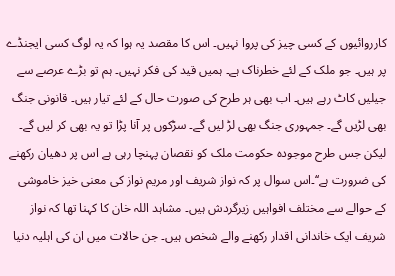کارروائیوں کے کسی چیز کی پروا نہیں۔ اس کا مقصد یہ ہوا کہ یہ لوگ کسی ایجنڈے پر ہیں۔ جو ملک کے لئے خطرناک ہے۔ ہمیں قید کی فکر نہیں۔ ہم تو بڑے عرصے سے جیلیں کاٹ رہے ہیں۔ اب بھی ہر طرح کی صورت حال کے لئے تیار ہیں۔ قانونی جنگ بھی لڑیں گے۔ جمہوری جنگ بھی لڑ لیں گے۔ سڑکوں پر آنا پڑا تو یہ بھی کر لیں گے۔ لیکن جس طرح موجودہ حکومت ملک کو نقصان پہنچا رہی ہے اس پر دھیان رکھنے کی ضرورت ہے‘‘۔اس سوال پر کہ نواز شریف اور مریم نواز کی معنی خیز خاموشی کے حوالے سے مختلف افواہیں زیرگردش ہیں۔ مشاہد اللہ خان کا کہنا تھا کہ نواز شریف ایک خاندانی اقدار رکھنے والے شخص ہیں۔ جن حالات میں ان کی اہلیہ دنیا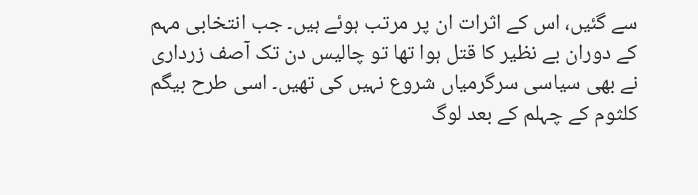سے گئیں، اس کے اثرات ان پر مرتب ہوئے ہیں۔ جب انتخابی مہم کے دوران بے نظیر کا قتل ہوا تھا تو چالیس دن تک آصف زرداری نے بھی سیاسی سرگرمیاں شروع نہیں کی تھیں۔ اسی طرح بیگم کلثوم کے چہلم کے بعد لوگ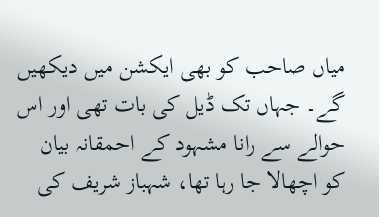میاں صاحب کو بھی ایکشن میں دیکھیں گے۔ جہاں تک ڈیل کی بات تھی اور اس حوالے سے رانا مشہود کے احمقانہ بیان کو اچھالا جا رہا تھا، شہباز شریف کی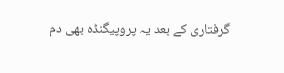گرفتاری کے بعد یہ پروپیگنڈہ بھی دم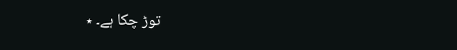توڑ چکا ہے۔ ٭